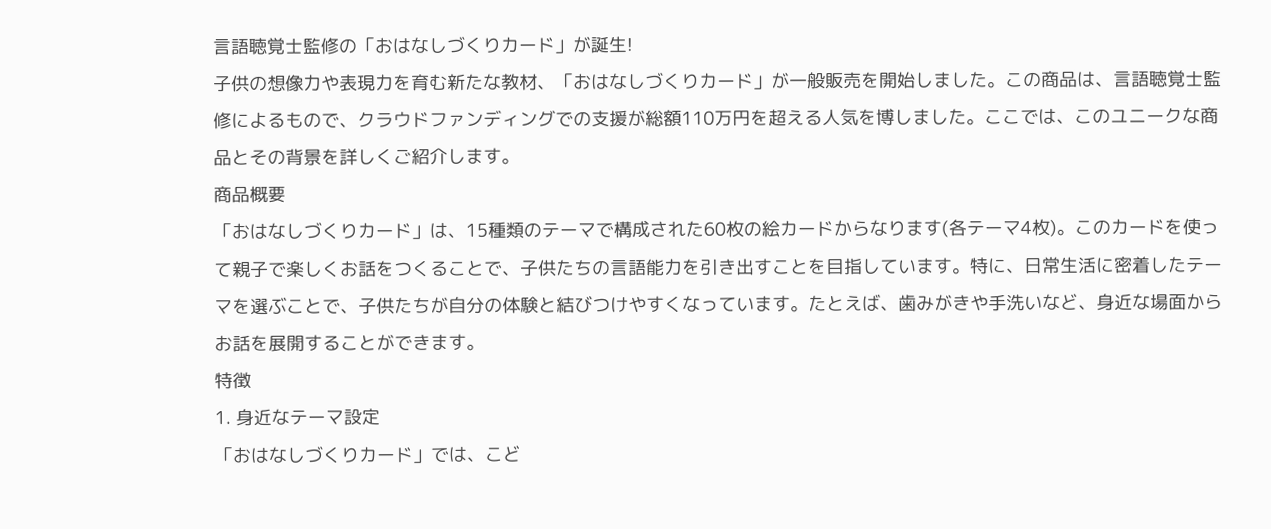言語聴覚士監修の「おはなしづくりカード」が誕生!
子供の想像力や表現力を育む新たな教材、「おはなしづくりカード」が一般販売を開始しました。この商品は、言語聴覚士監修によるもので、クラウドファンディングでの支援が総額110万円を超える人気を博しました。ここでは、このユニークな商品とその背景を詳しくご紹介します。
商品概要
「おはなしづくりカード」は、15種類のテーマで構成された60枚の絵カードからなります(各テーマ4枚)。このカードを使って親子で楽しくお話をつくることで、子供たちの言語能力を引き出すことを目指しています。特に、日常生活に密着したテーマを選ぶことで、子供たちが自分の体験と結びつけやすくなっています。たとえば、歯みがきや手洗いなど、身近な場面からお話を展開することができます。
特徴
1. 身近なテーマ設定
「おはなしづくりカード」では、こど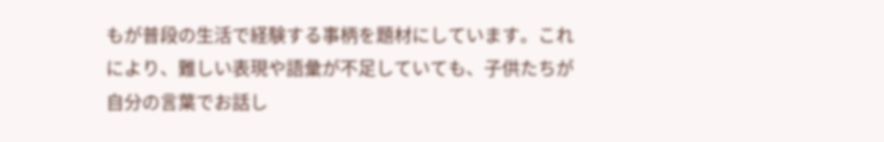もが普段の生活で経験する事柄を題材にしています。これにより、難しい表現や語彙が不足していても、子供たちが自分の言葉でお話し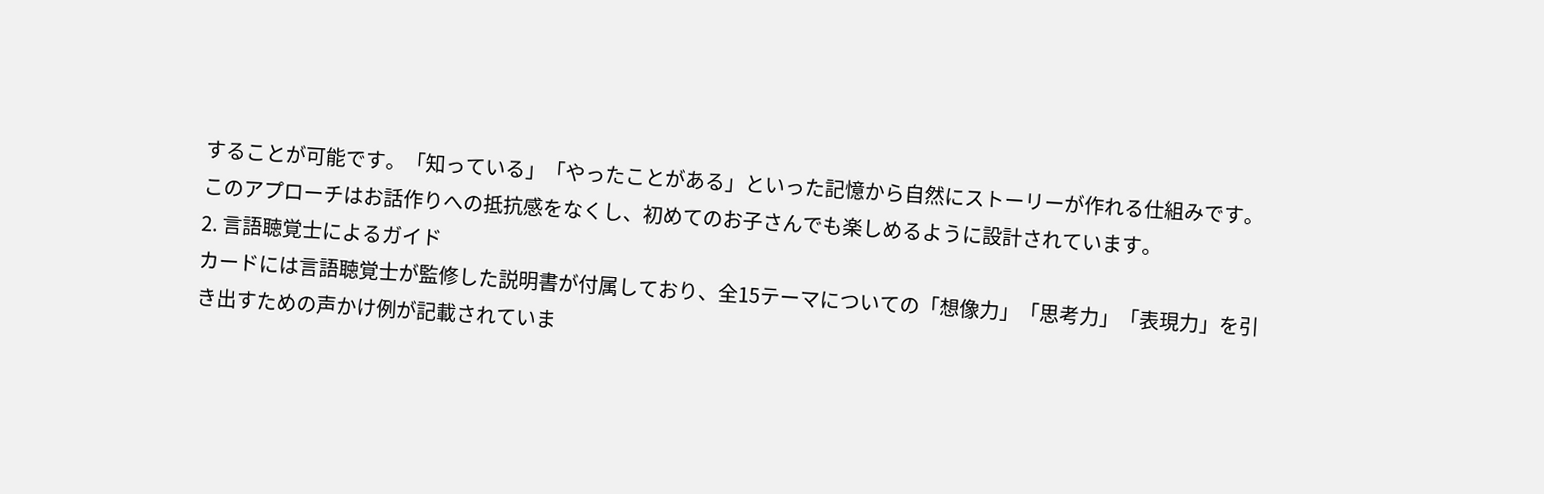することが可能です。「知っている」「やったことがある」といった記憶から自然にストーリーが作れる仕組みです。このアプローチはお話作りへの抵抗感をなくし、初めてのお子さんでも楽しめるように設計されています。
2. 言語聴覚士によるガイド
カードには言語聴覚士が監修した説明書が付属しており、全15テーマについての「想像力」「思考力」「表現力」を引き出すための声かけ例が記載されていま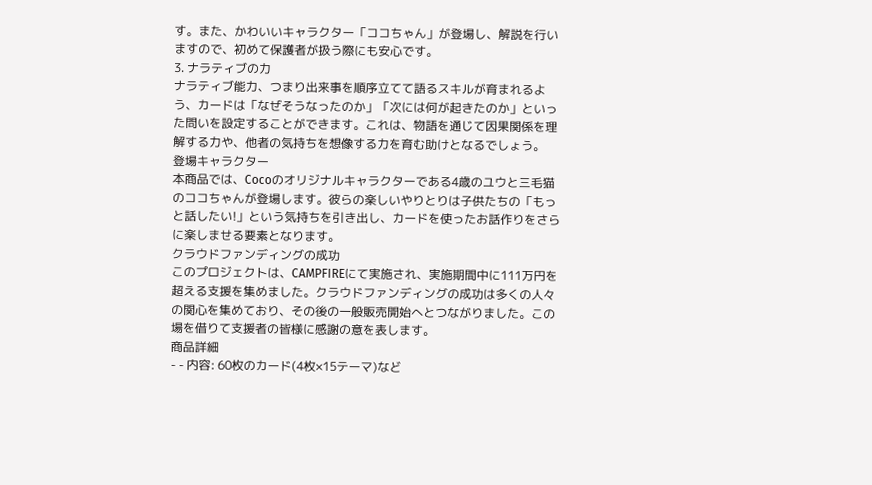す。また、かわいいキャラクター「ココちゃん」が登場し、解説を行いますので、初めて保護者が扱う際にも安心です。
3. ナラティブの力
ナラティブ能力、つまり出来事を順序立てて語るスキルが育まれるよう、カードは「なぜそうなったのか」「次には何が起きたのか」といった問いを設定することができます。これは、物語を通じて因果関係を理解する力や、他者の気持ちを想像する力を育む助けとなるでしょう。
登場キャラクター
本商品では、Cocoのオリジナルキャラクターである4歳のユウと三毛猫のココちゃんが登場します。彼らの楽しいやりとりは子供たちの「もっと話したい!」という気持ちを引き出し、カードを使ったお話作りをさらに楽しませる要素となります。
クラウドファンディングの成功
このプロジェクトは、CAMPFIREにて実施され、実施期間中に111万円を超える支援を集めました。クラウドファンディングの成功は多くの人々の関心を集めており、その後の一般販売開始へとつながりました。この場を借りて支援者の皆様に感謝の意を表します。
商品詳細
- - 内容: 60枚のカード(4枚×15テーマ)など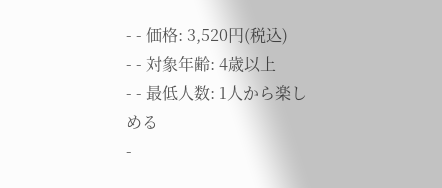- - 価格: 3,520円(税込)
- - 対象年齢: 4歳以上
- - 最低人数: 1人から楽しめる
-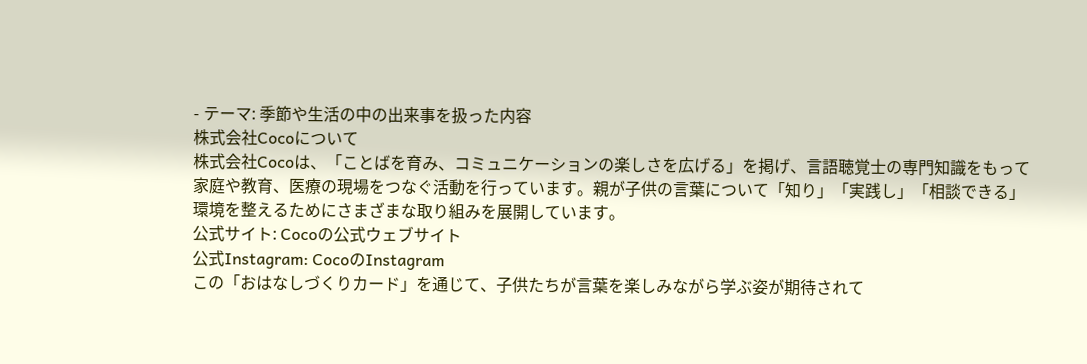- テーマ: 季節や生活の中の出来事を扱った内容
株式会社Cocoについて
株式会社Cocoは、「ことばを育み、コミュニケーションの楽しさを広げる」を掲げ、言語聴覚士の専門知識をもって家庭や教育、医療の現場をつなぐ活動を行っています。親が子供の言葉について「知り」「実践し」「相談できる」環境を整えるためにさまざまな取り組みを展開しています。
公式サイト: Cocoの公式ウェブサイト
公式Instagram: CocoのInstagram
この「おはなしづくりカード」を通じて、子供たちが言葉を楽しみながら学ぶ姿が期待されて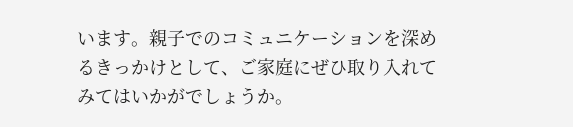います。親子でのコミュニケーションを深めるきっかけとして、ご家庭にぜひ取り入れてみてはいかがでしょうか。